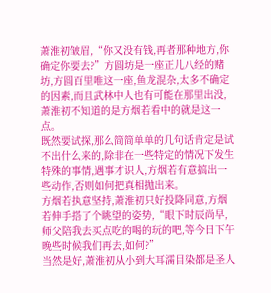萧淮初皱眉,“你又没有钱,再者那种地方,你确定你要去?”方圆坊是一座正儿八经的赌坊,方圆百里唯这一座,鱼龙混杂,太多不确定的因素,而且武林中人也有可能在那里出没,萧淮初不知道的是方烟若看中的就是这一点。
既然要试探,那么简简单单的几句话肯定是试不出什么来的,除非在一些特定的情况下发生特殊的事情,遇事才识人,方烟若有意搞出一些动作,否则如何把真相抛出来。
方烟若执意坚持,萧淮初只好投降同意,方烟若伸手搭了个眺望的姿势,“眼下时辰尚早,师父陪我去买点吃的喝的玩的吧,等今日下午晚些时候我们再去,如何?”
当然是好,萧淮初从小到大耳濡目染都是圣人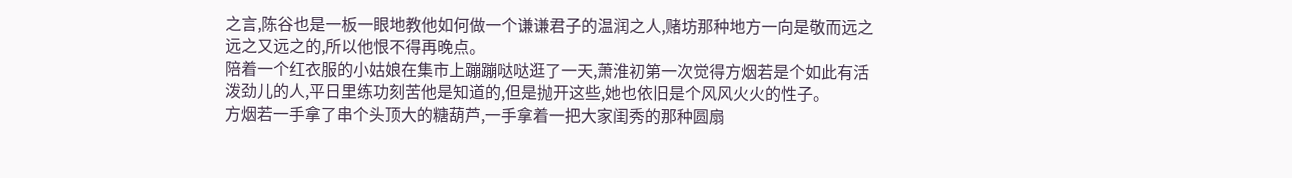之言,陈谷也是一板一眼地教他如何做一个谦谦君子的温润之人,赌坊那种地方一向是敬而远之远之又远之的,所以他恨不得再晚点。
陪着一个红衣服的小姑娘在集市上蹦蹦哒哒逛了一天,萧淮初第一次觉得方烟若是个如此有活泼劲儿的人,平日里练功刻苦他是知道的,但是抛开这些,她也依旧是个风风火火的性子。
方烟若一手拿了串个头顶大的糖葫芦,一手拿着一把大家闺秀的那种圆扇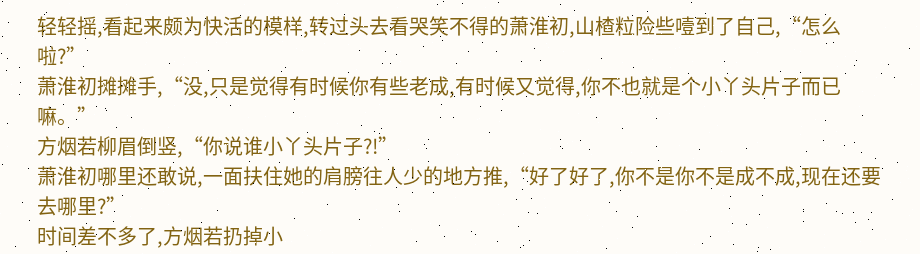轻轻摇,看起来颇为快活的模样,转过头去看哭笑不得的萧淮初,山楂粒险些噎到了自己,“怎么啦?”
萧淮初摊摊手,“没,只是觉得有时候你有些老成,有时候又觉得,你不也就是个小丫头片子而已嘛。”
方烟若柳眉倒竖,“你说谁小丫头片子?!”
萧淮初哪里还敢说,一面扶住她的肩膀往人少的地方推,“好了好了,你不是你不是成不成,现在还要去哪里?”
时间差不多了,方烟若扔掉小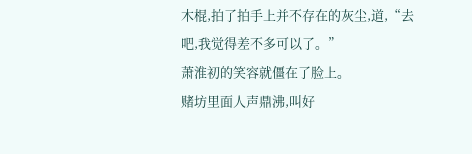木棍,拍了拍手上并不存在的灰尘,道,“去吧,我觉得差不多可以了。”
萧淮初的笑容就僵在了脸上。
赌坊里面人声鼎沸,叫好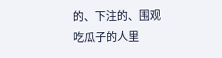的、下注的、围观吃瓜子的人里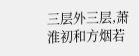三层外三层,萧淮初和方烟若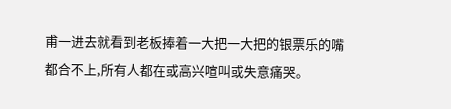甫一进去就看到老板捧着一大把一大把的银票乐的嘴都合不上,所有人都在或高兴喧叫或失意痛哭。